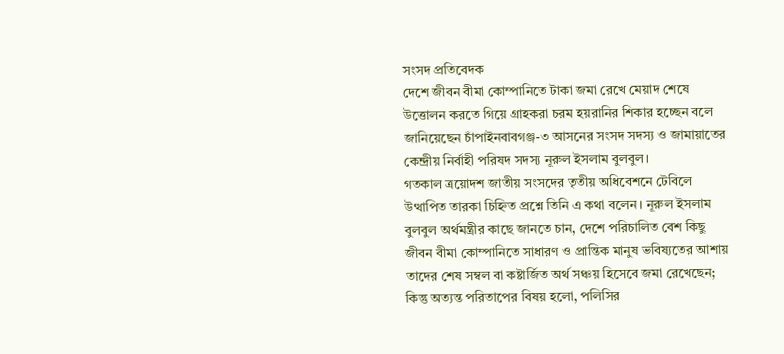সংসদ প্রতিবেদক
দেশে জীবন বীমা কোম্পানিতে টাকা জমা রেখে মেয়াদ শেষে উত্তোলন করতে গিয়ে গ্রাহকরা চরম হয়রানির শিকার হচ্ছেন বলে জানিয়েছেন চাঁপাইনবাবগঞ্জ-৩ আসনের সংসদ সদস্য ও জামায়াতের কেন্দ্রীয় নির্বাহী পরিষদ সদস্য নূরুল ইসলাম বুলবুল।
গতকাল ত্রয়োদশ জাতীয় সংসদের তৃতীয় অধিবেশনে টেবিলে উত্থাপিত তারকা চিহ্নিত প্রশ্নে তিনি এ কথা বলেন। নূরুল ইসলাম বুলবুল অর্থমন্ত্রীর কাছে জানতে চান, দেশে পরিচালিত বেশ কিছু জীবন বীমা কোম্পানিতে সাধারণ ও প্রান্তিক মানুষ ভবিষ্যতের আশায় তাদের শেষ সম্বল বা কষ্টার্জিত অর্থ সঞ্চয় হিসেবে জমা রেখেছেন; কিন্তু অত্যন্ত পরিতাপের বিষয় হলো, পলিসির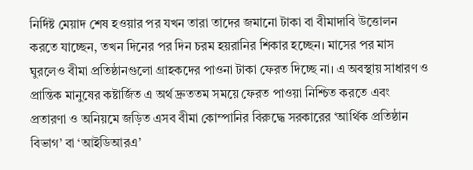নির্দিষ্ট মেয়াদ শেষ হওয়ার পর যখন তারা তাদের জমানো টাকা বা বীমাদাবি উত্তোলন করতে যাচ্ছেন, তখন দিনের পর দিন চরম হয়রানির শিকার হচ্ছেন। মাসের পর মাস ঘুরলেও বীমা প্রতিষ্ঠানগুলো গ্রাহকদের পাওনা টাকা ফেরত দিচ্ছে না। এ অবস্থায় সাধারণ ও প্রান্তিক মানুষের কষ্টার্জিত এ অর্থ দ্রুততম সময়ে ফেরত পাওয়া নিশ্চিত করতে এবং প্রতারণা ও অনিয়মে জড়িত এসব বীমা কোম্পানির বিরুদ্ধে সরকারের ‘আর্থিক প্রতিষ্ঠান বিভাগ’ বা ‘আইডিআরএ’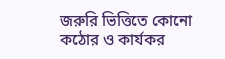জরুরি ভিত্তিতে কোনো কঠোর ও কার্যকর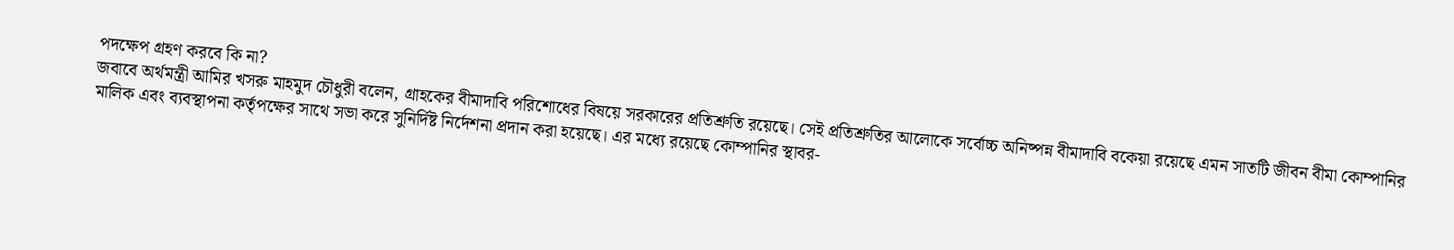পদক্ষেপ গ্রহণ করবে কি না?
জবাবে অর্থমন্ত্রী আমির খসরু মাহমুদ চৌধুরী বলেন, গ্রাহকের বীমাদাবি পরিশোধের বিষয়ে সরকারের প্রতিশ্রুতি রয়েছে। সেই প্রতিশ্রুতির আলোকে সর্বোচ্চ অনিষ্পন্ন বীমাদাবি বকেয়া রয়েছে এমন সাতটি জীবন বীমা কোম্পানির মালিক এবং ব্যবস্থাপনা কর্তৃপক্ষের সাথে সভা করে সুনির্দিষ্ট নির্দেশনা প্রদান করা হয়েছে। এর মধ্যে রয়েছে কোম্পানির স্থাবর-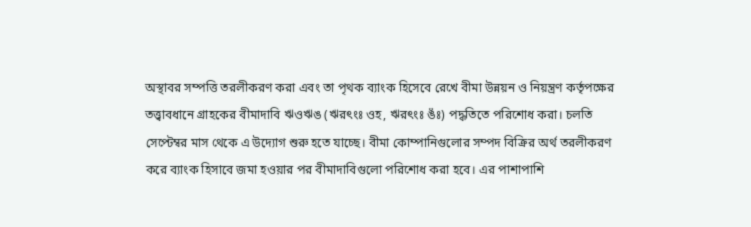অস্থাবর সম্পত্তি তরলীকরণ করা এবং তা পৃথক ব্যাংক হিসেবে রেখে বীমা উন্নয়ন ও নিয়ন্ত্রণ কর্তৃপক্ষের তত্ত্বাবধানে গ্রাহকের বীমাদাবি ঋওঋঙ (ঋরৎংঃ ওহ, ঋরৎংঃ ঙঁঃ) পদ্ধতিতে পরিশোধ করা। চলতি সেপ্টেম্বর মাস থেকে এ উদ্যোগ শুরু হতে যাচ্ছে। বীমা কোম্পানিগুলোর সম্পদ বিক্রির অর্থ তরলীকরণ করে ব্যাংক হিসাবে জমা হওয়ার পর বীমাদাবিগুলো পরিশোধ করা হবে। এর পাশাপাশি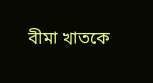বীমা খাতকে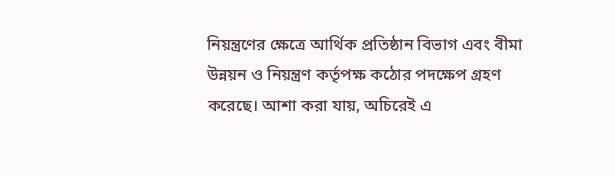নিয়ন্ত্রণের ক্ষেত্রে আর্থিক প্রতিষ্ঠান বিভাগ এবং বীমা উন্নয়ন ও নিয়ন্ত্রণ কর্তৃপক্ষ কঠোর পদক্ষেপ গ্রহণ করেছে। আশা করা যায়, অচিরেই এ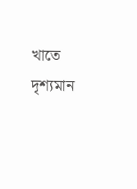খাতে দৃশ্যমান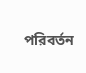পরিবর্তন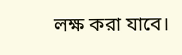লক্ষ করা যাবে।